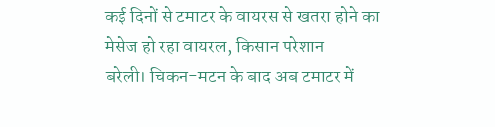कई दिनों से टमाटर के वायरस से खतरा होने का मेसेज हो रहा वायरल, किसान परेशान
बरेली। चिकन-मटन के बाद अब टमाटर में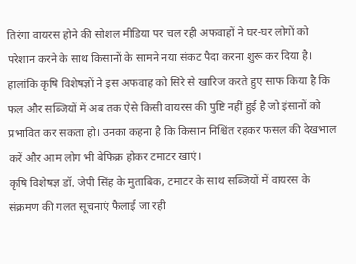तिरंगा वायरस होने की सोशल मीडिया पर चल रही अफवाहों ने घर-घर लोगों को परेशान करने के साथ किसानों के सामने नया संकट पैदा करना शुरू कर दिया है। हालांकि कृषि विशेषज्ञों ने इस अफवाह को सिरे से खारिज करते हुए साफ किया है कि फल और सब्जियों में अब तक ऐसे किसी वायरस की पुष्टि नहीं हुई है जो इंसानों को प्रभावित कर सकता हो। उनका कहना है कि किसान निश्चिंत रहकर फसल की देखभाल करें और आम लोग भी बेफिक्र होकर टमाटर खाएं।
कृषि विशेषज्ञ डॉ. जेपी सिंह के मुताबिक, टमाटर के साथ सब्जियों में वायरस के संक्रमण की गलत सूचनाएं फैलाई जा रही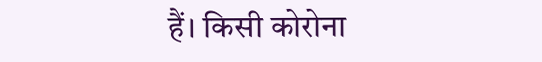हैं। किसी कोरोना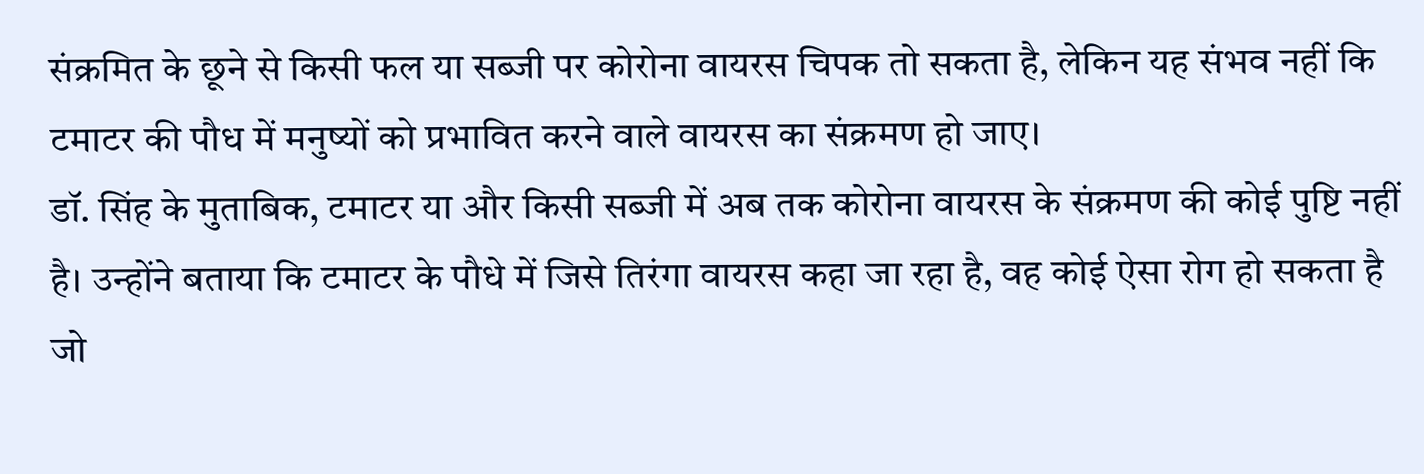संक्रमित के छूने से किसी फल या सब्जी पर कोरोना वायरस चिपक तो सकता है, लेकिन यह संभव नहीं कि टमाटर की पौध में मनुष्यों को प्रभावित करने वाले वायरस का संक्रमण हो जाए।
डॉ. सिंह के मुताबिक, टमाटर या और किसी सब्जी में अब तक कोरोना वायरस के संक्रमण की कोई पुष्टि नहीं है। उन्होंने बताया कि टमाटर के पौधे में जिसे तिरंगा वायरस कहा जा रहा है, वह कोई ऐसा रोग हो सकता है जो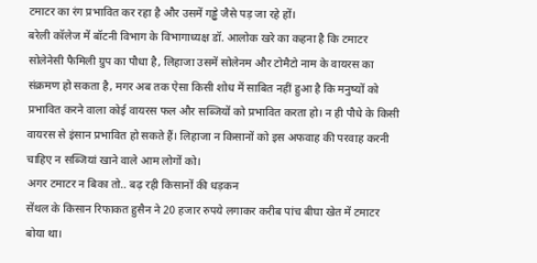टमाटर का रंग प्रभावित कर रहा है और उसमें गड्ढे जैसे पड़ जा रहे हों।
बरेली कॉलेज में बॉटनी विभाग के विभागाध्यक्ष डॉ. आलोक खरे का कहना है कि टमाटर सोलेनेसी फैमिली ग्रुप का पौधा है, लिहाजा उसमें सोलेनम और टोमैटो नाम के वायरस का संक्रमण हो सकता है, मगर अब तक ऐसा किसी शोध में साबित नहीं हुआ है कि मनुष्यों को प्रभावित करने वाला कोई वायरस फल और सब्जियों को प्रभावित करता हो। न ही पौधे के किसी वायरस से इंसान प्रभावित हो सकते हैं। लिहाजा न किसानों को इस अफवाह की परवाह करनी चाहिए न सब्जियां खाने वाले आम लोगों को।
अगर टमाटर न बिका तो.. बढ़ रही किसानों की धड़कन
सेंथल के किसान रिफाकत हुसैन ने 20 हजार रुपये लगाकर करीब पांच बीघा खेत में टमाटर बोया था।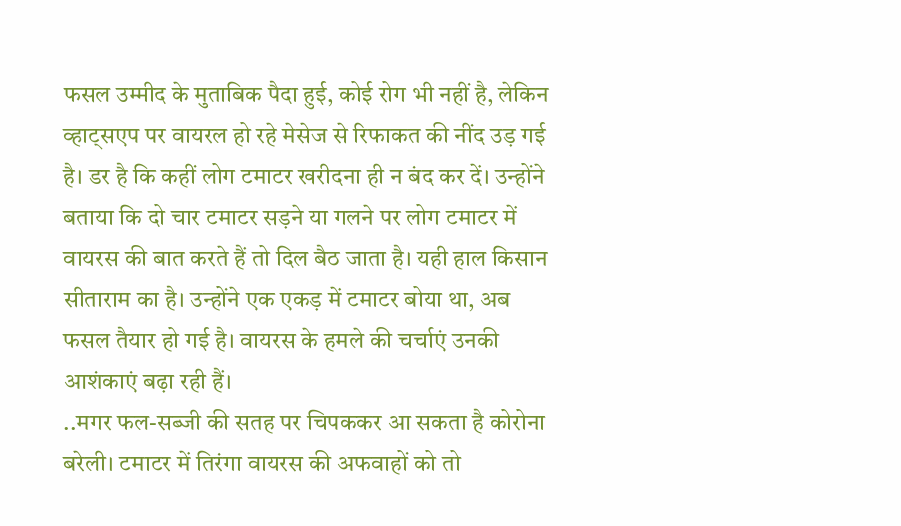फसल उम्मीद के मुताबिक पैदा हुई, कोई रोग भी नहीं है, लेकिन व्हाट्सएप पर वायरल हो रहे मेसेज से रिफाकत की नींद उड़ गई है। डर है कि कहीं लोग टमाटर खरीदना ही न बंद कर दें। उन्होंने बताया कि दो चार टमाटर सड़ने या गलने पर लोग टमाटर में वायरस की बात करते हैं तो दिल बैठ जाता है। यही हाल किसान सीताराम का है। उन्होंने एक एकड़ में टमाटर बोया था, अब फसल तैयार हो गई है। वायरस के हमले की चर्चाएं उनकी आशंकाएं बढ़ा रही हैं।
..मगर फल-सब्जी की सतह पर चिपककर आ सकता है कोरोना
बरेली। टमाटर में तिरंगा वायरस की अफवाहों को तो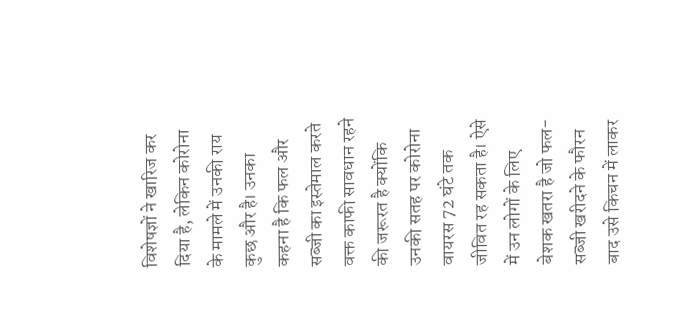विशेषज्ञों ने खारिज कर दिया है, लेकिन कोरोना के मामले में उनकी राय कुछ और है। उनका कहना है कि फल और सब्जी का इस्तेमाल करते वक्त काफी सावधान रहने की जरूरत है क्योंकि उनकी सतह पर कोरोना वायरस 72 घंटे तक जीवित रह सकता है। ऐसे में उन लोगों के लिए बेशक खतरा है जो फल-सब्जी खरीदने के फौरन बाद उसे किचन में लाकर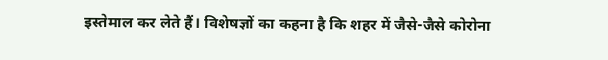इस्तेमाल कर लेते हैं। विशेषज्ञों का कहना है कि शहर में जैसे-जैसे कोरोना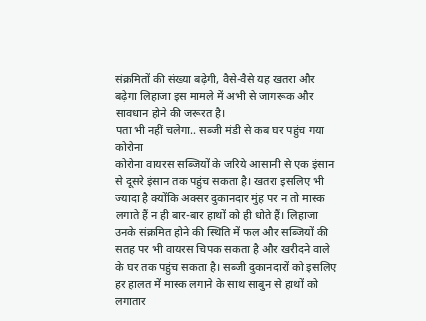संक्रमितों की संख्या बढ़ेगी, वैसे-वैसे यह खतरा और बढ़ेगा लिहाजा इस मामले में अभी से जागरूक और सावधान होने की जरूरत है।
पता भी नहीं चलेगा.. सब्जी मंडी से कब घर पहुंच गया कोरोना
कोरोना वायरस सब्जियों के जरिये आसानी से एक इंसान से दूसरे इंसान तक पहुंच सकता है। खतरा इसलिए भी ज्यादा है क्योंकि अक्सर दुकानदार मुंह पर न तो मास्क लगाते हैं न ही बार-बार हाथों को ही धोते हैं। लिहाजा उनके संक्रमित होने की स्थिति में फल और सब्जियों की सतह पर भी वायरस चिपक सकता है और खरीदने वाले के घर तक पहुंच सकता है। सब्जी दुकानदारों को इसलिए हर हालत में मास्क लगाने के साथ साबुन से हाथों को लगातार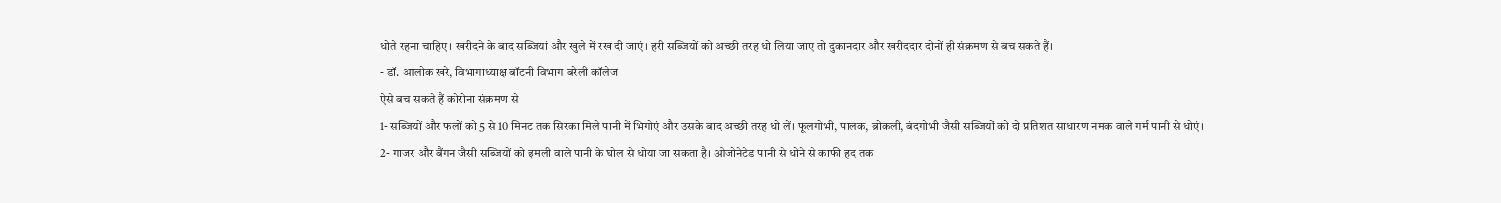धोते रहना चाहिए। खरीदने के बाद सब्जियां और खुले में रख दी जाएं। हरी सब्जियों को अच्छी तरह धो लिया जाए तो दुकानदार और खरीददार दोनों ही संक्रमण से बच सकते हैं।
- डॉ. आलोक खरे, विभागाध्याक्ष बॉटनी विभाग बरेली कॉलेज
ऐसे बच सकते हैं कोरोना संक्रमण से
1- सब्जियों और फलों को 5 से 10 मिनट तक सिरका मिले पानी में भिगोएं और उसके बाद अच्छी तरह धो लें। फूलगोभी, पालक, ब्रोकली, बंदगोभी जैसी सब्जियों को दो प्रतिशत साधारण नमक वाले गर्म पानी से धोएं।
2- गाजर और बैंगन जैसी सब्जियों को इमली वाले पानी के घोल से धोया जा सकता है। ओजोनेटेड पानी से धोने से काफी हद तक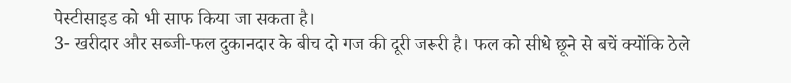पेस्टीसाइड को भी साफ किया जा सकता है।
3- खरीदार और सब्जी-फल दुकानदार के बीच दो गज की दूरी जरूरी है। फल को सीधे छूने से बचें क्योंकि ठेले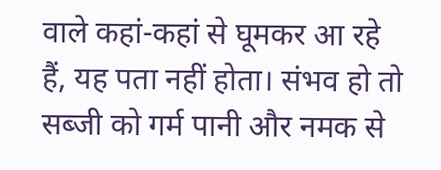वाले कहां-कहां से घूमकर आ रहे हैं, यह पता नहीं होता। संभव हो तो सब्जी को गर्म पानी और नमक से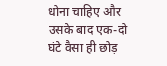धोना चाहिए और उसके बाद एक-दो घंटे वैसा ही छोड़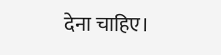देना चाहिए।